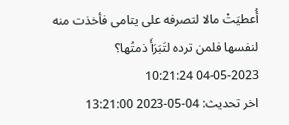أُعطيَتْ مالا لتصرفه على يتامى فأخذت منه لنفسها فلمن ترده لتَبَرَأَ ذمتُها؟
04-05-2023 10:21:24
اخر تحديث: 04-05-2023 13:21:00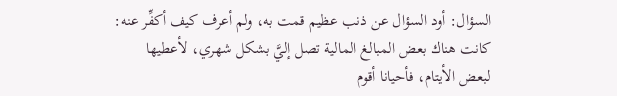السؤال: أود السؤال عن ذنب عظيم قمت به، ولم أعرف كيف أكفِّر عنه: كانت هناك بعض المبالغ المالية تصل إليَّ بشكل شهري، لأعطيها لبعض الأيتام، فأحيانا أقوم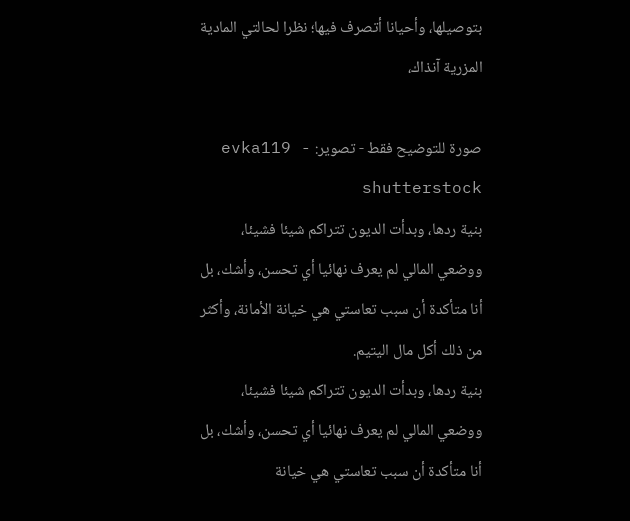بتوصيلها، وأحيانا أتصرف فيها؛ نظرا لحالتي المادية المزرية آنذاك،

صورة للتوضيح فقط - تصوير: evka119 - shutterstock
بنية ردها، وبدأت الديون تتراكم شيئا فشيئا، ووضعي المالي لم يعرف نهائيا أي تحسن، وأشك، بل أنا متأكدة أن سبب تعاستي هي خيانة الأمانة، وأكثر من ذلك أكل مال اليتيم.
بنية ردها، وبدأت الديون تتراكم شيئا فشيئا، ووضعي المالي لم يعرف نهائيا أي تحسن، وأشك، بل أنا متأكدة أن سبب تعاستي هي خيانة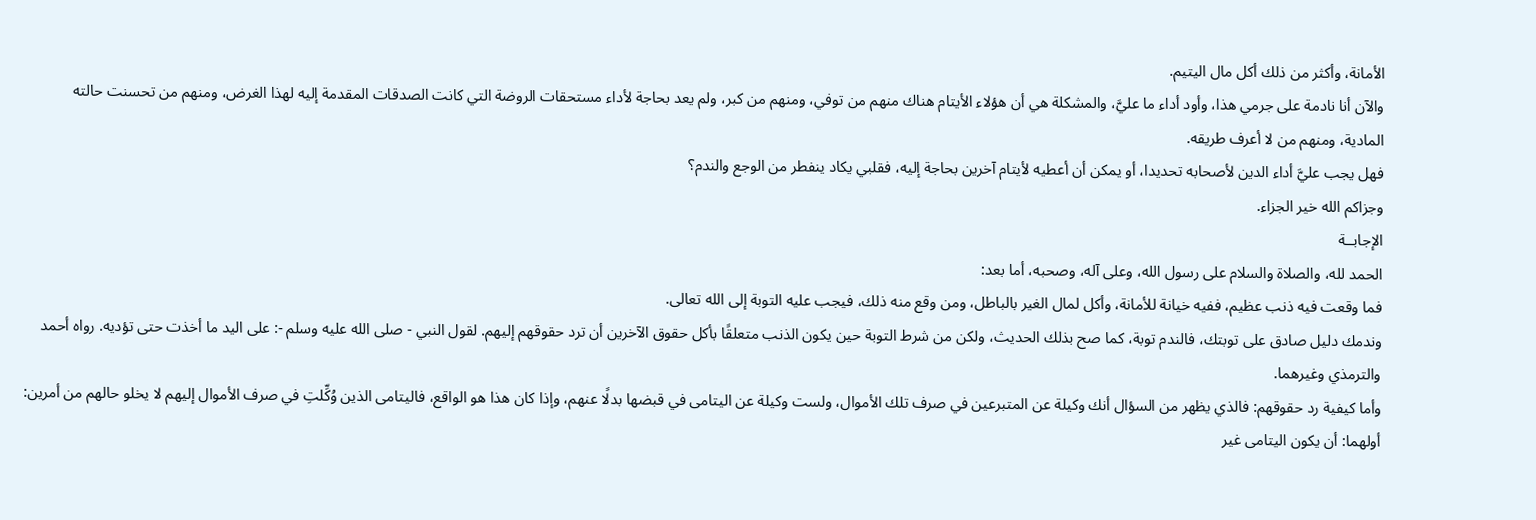الأمانة، وأكثر من ذلك أكل مال اليتيم.
والآن أنا نادمة على جرمي هذا، وأود أداء ما عليَّ، والمشكلة هي أن هؤلاء الأيتام هناك منهم من توفي، ومنهم من كبر، ولم يعد بحاجة لأداء مستحقات الروضة التي كانت الصدقات المقدمة إليه لهذا الغرض، ومنهم من تحسنت حالته المادية، ومنهم من لا أعرف طريقه.
فهل يجب عليَّ أداء الدين لأصحابه تحديدا، أو يمكن أن أعطيه لأيتام آخرين بحاجة إليه، فقلبي يكاد ينفطر من الوجع والندم؟
وجزاكم الله خير الجزاء.
الإجابــة
الحمد لله، والصلاة والسلام على رسول الله، وعلى آله، وصحبه، أما بعد:
فما وقعت فيه ذنب عظيم، ففيه خيانة للأمانة، وأكل لمال الغير بالباطل، ومن وقع منه ذلك، فيجب عليه التوبة إلى الله تعالى.
وندمك دليل صادق على توبتك، فالندم توبة، كما صح بذلك الحديث، ولكن من شرط التوبة حين يكون الذنب متعلقًا بأكل حقوق الآخرين أن ترد حقوقهم إليهم. لقول النبي - صلى الله عليه وسلم -: على اليد ما أخذت حتى تؤديه. رواه أحمد والترمذي وغيرهما.
وأما كيفية رد حقوقهم: فالذي يظهر من السؤال أنك وكيلة عن المتبرعين في صرف تلك الأموال، ولست وكيلة عن اليتامى في قبضها بدلًا عنهم، وإذا كان هذا هو الواقع، فاليتامى الذين وُكِّلتِ في صرف الأموال إليهم لا يخلو حالهم من أمرين:
أولهما: أن يكون اليتامى غير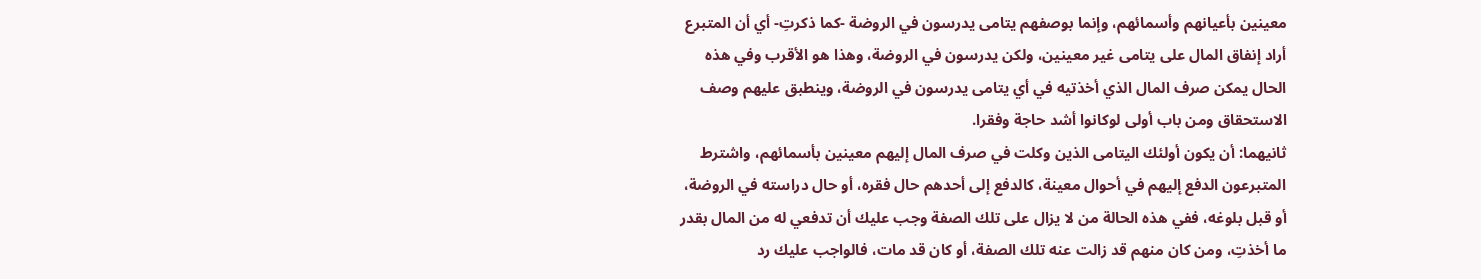معينين بأعيانهم وأسمائهم، وإنما بوصفهم يتامى يدرسون في الروضة -كما ذكرتِ- أي أن المتبرع أراد إنفاق المال على يتامى غير معينين، ولكن يدرسون في الروضة، وهذا هو الأقرب وفي هذه الحال يمكن صرف المال الذي أخذتيه في أي يتامى يدرسون في الروضة، وينطبق عليهم وصف الاستحقاق ومن باب أولى لوكانوا أشد حاجة وفقرا.
ثانيهما: أن يكون أولئك اليتامى الذين وكلت في صرف المال إليهم معينين بأسمائهم، واشترط المتبرعون الدفع إليهم في أحوال معينة، كالدفع إلى أحدهم حال فقره، أو حال دراسته في الروضة، أو قبل بلوغه، ففي هذه الحالة من لا يزال على تلك الصفة وجب عليك أن تدفعي له من المال بقدر ما أخذتِ، ومن كان منهم قد زالت عنه تلك الصفة، أو كان قد مات، فالواجب عليك رد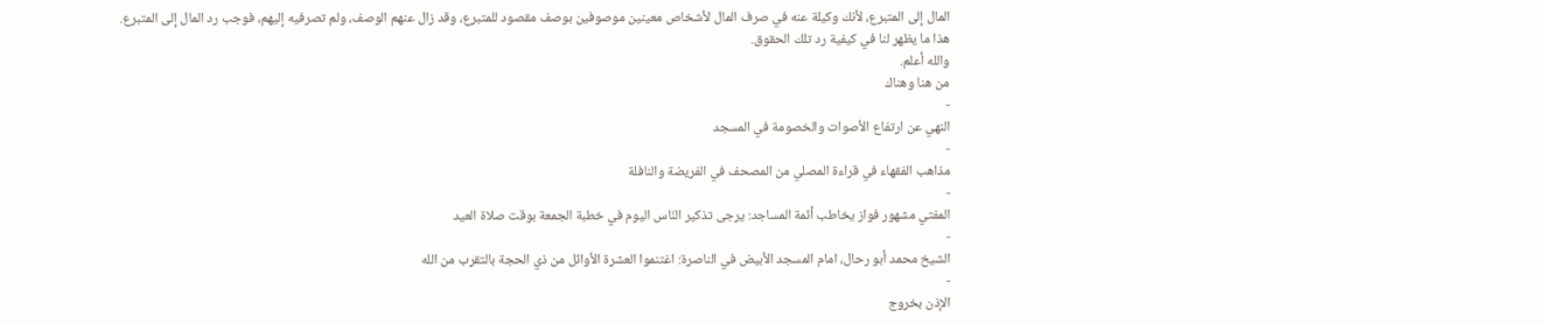المال إلى المتبرع، لأنك وكيلة عنه في صرف المال لأشخاص معينين موصوفين بوصف مقصود للمتبرع، وقد زال عنهم الوصف، ولم تصرفيه إليهم، فوجب رد المال إلى المتبرع.
هذا ما يظهر لنا في كيفية رد تلك الحقوق.
والله أعلم.
من هنا وهناك
-
النهي عن ارتفاع الأصوات والخصومة في المسجد
-
مذاهب الفقهاء في قراءة المصلي من المصحف في الفريضة والنافلة
-
المفتي مشهور فواز يخاطب أئمة المساجد: يرجى تذكير النّاس اليوم في خطبة الجمعة بوقت صلاة العيد
-
الشيخ محمد أبو رحال، امام المسجد الأبيض في الناصرة: اغتنموا العشرة الأوائل من ذي الحجة بالتقرب من الله
-
الإذن بخروج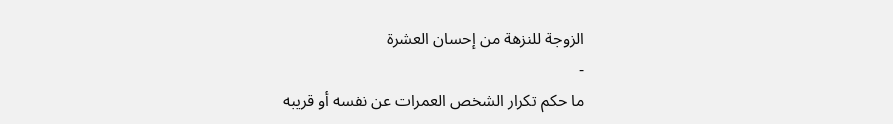الزوجة للنزهة من إحسان العشرة
-
ما حكم تكرار الشخص العمرات عن نفسه أو قريبه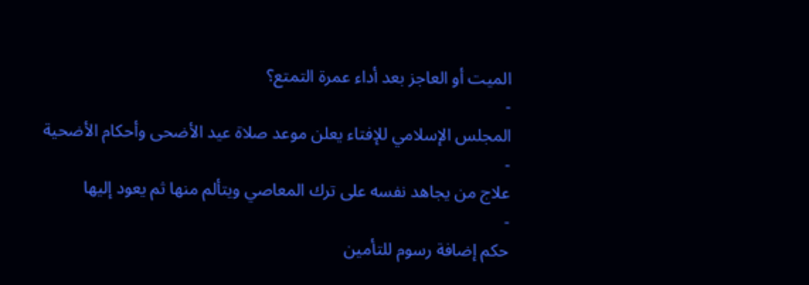الميت أو العاجز بعد أداء عمرة التمتع؟
-
المجلس الإسلامي للإفتاء يعلن موعد صلاة عيد الأضحى وأحكام الأضحية
-
علاج من يجاهد نفسه على ترك المعاصي ويتألم منها ثم يعود إليها
-
حكم إضافة رسوم للتأمين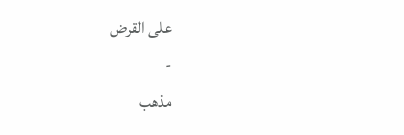على القرض
-
مذهب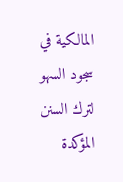المالكية في سجود السهو لترك السنن المؤكدة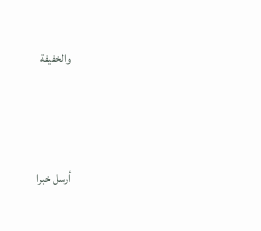والخفيفة





أرسل خبرا